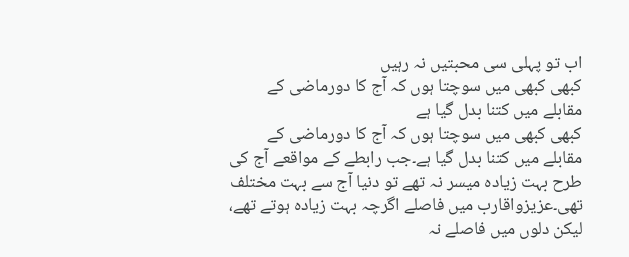اب تو پہلی سی محبتیں نہ رہیں
کبھی کبھی میں سوچتا ہوں کہ آج کا دورماضی کے مقابلے میں کتنا بدل گیا ہے
کبھی کبھی میں سوچتا ہوں کہ آج کا دورماضی کے مقابلے میں کتنا بدل گیا ہے۔جب رابطے کے مواقعے آج کی طرح بہت زیادہ میسر نہ تھے تو دنیا آج سے بہت مختلف تھی۔عزیزواقارب میں فاصلے اگرچہ بہت زیادہ ہوتے تھے، لیکن دلوں میں فاصلے نہ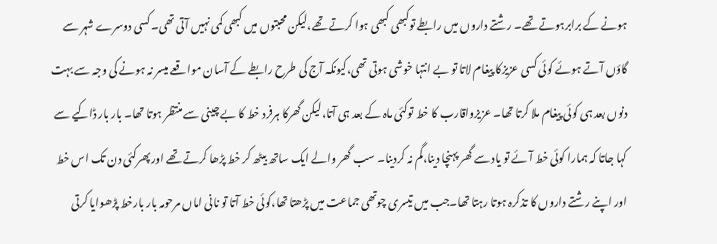ہونے کے برابرہوتے تھے۔ رشتے داروں میں رابطے توکبھی کبھی ہوا کرتے تھے،لیکن محبتوں میں کبھی کمی نہیں آتی تھی۔کسی دوسرے شہر سے گاؤں آتے ہوئے کوئی کسی عزیزکا پیغام لاتا تو بے انتہا خوشی ہوتی تھی،کیونکہ آج کی طرح رابطے کے آسان مواقعے میسر نہ ہونے کی وجہ سے بہت دنوں بعد ہی کوئی پیغام ملا کرتا تھا۔ عزیزواقارب کا خط توکئی ماہ کے بعد ہی آتا،لیکن گھرکا ہرفرد خط کا بے چینی سے منتظر ہوتا تھا۔ بار بار ڈاکیے سے کہا جاتا کہ ہمارا کوئی خط آئے تو یاد سے گھر پہنچا دینا،گم نہ کردینا۔ سب گھر والے ایک ساتھ بیٹھ کر خط پڑھا کرتے تھے اور پھرکئی دن تک اس خط اور اپنے رشتے داروں کا تذکرہ ہوتا رہتا تھا۔جب میں تیسری چوتھی جماعت میں پڑھتا تھا،کوئی خط آتا تو نانی اماں مرحومہ بار بارخط پڑھوایا کرتی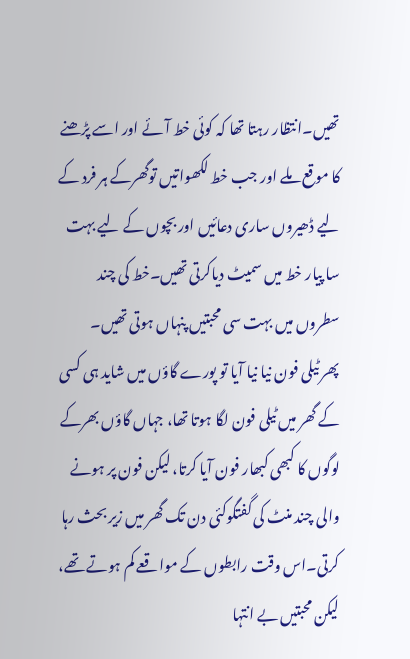تھیں۔انتظار رہتا تھا کہ کوئی خط آئے اور اسے پڑھنے کا موقع ملے اور جب خط لکھواتیں توگھرکے ہر فرد کے لیے ڈھیروں ساری دعائیں اور بچوں کے لیے بہت سا پیار خط میں سمیٹ دیاکرتی تھیں۔خط کی چند سطروں میں بہت سی محبتیں پنہاں ہوتی تھیں۔
پھر ٹیلی فون نیا نیا آیا تو پورے گاؤں میں شاید ہی کسی کے گھر میں ٹیلی فون لگا ہوتا تھا، جہاں گاؤں بھرکے لوگوں کا کبھی کبھار فون آیا کرتا، لیکن فون پر ہونے والی چند منٹ کی گفتگوکئی دن تک گھر میں زیر بحث رہا کرتی۔اس وقت رابطوں کے مواقعے کم ہوتے تھے، لیکن محبتیں بے انتہا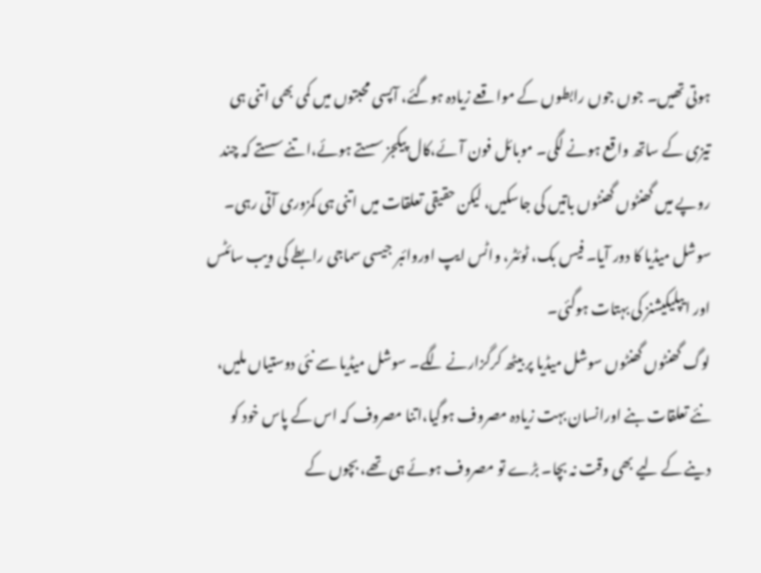ہوتی تھیں۔ جوں جوں رابطوں کے مواقعے زیادہ ہوگئے، آپسی محبتوں میں کمی بھی اتنی ہی تیزی کے ساتھ واقع ہونے لگی۔ موبائل فون آئے،کال پیکجز سستے ہوئے،اتنے سستے کہ چند روپے میں گھنٹوں گھنٹوں باتیں کی جاسکیں، لیکن حقیقی تعلقات میں اتنی ہی کمزوری آتی رہی۔ سوشل میڈیا کا دور آیا۔ فیس بک، ٹوئٹر، واٹس ایپ اوروائبر جیسی سماجی رابطے کی ویب سائٹس اور ایپلیکیشنز کی بہتات ہوگئی۔
لوگ گھنٹوں گھنٹوں سوشل میڈیا پر بیٹھ کرگزارنے لگے۔ سوشل میڈیا سے نئی دوستیاں ملیں، نئے تعلقات بنے اورانسان بہت زیادہ مصروف ہوگیا،اتنا مصروف کہ اس کے پاس خود کو دینے کے لیے بھی وقت نہ بچا۔ بڑے تو مصروف ہوئے ہی تھے، بچوں کے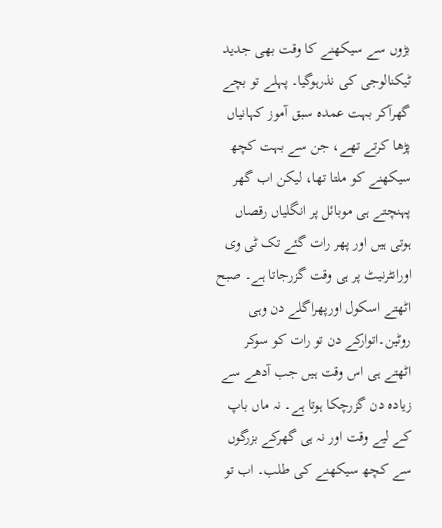بڑوں سے سیکھنے کا وقت بھی جدید ٹیکنالوجی کی نذرہوگیا۔ پہلے تو بچے گھرآکر بہت عمدہ سبق آموز کہانیاں پڑھا کرتے تھے، جن سے بہت کچھ سیکھنے کو ملتا تھا، لیکن اب گھر پہنچتے ہی موبائل پر انگلیاں رقصاں ہوتی ہیں اور پھر رات گئے تک ٹی وی اورانٹرنیٹ پر ہی وقت گزرجاتا ہے۔ صبح اٹھتے اسکول اورپھراگلے دن وہی روٹین۔اتوارکے دن تو رات کو سوکر اٹھتے ہی اس وقت ہیں جب آدھے سے زیادہ دن گزرچکا ہوتا ہے۔ نہ ماں باپ کے لیے وقت اور نہ ہی گھرکے بزرگوں سے کچھ سیکھنے کی طلب۔ اب تو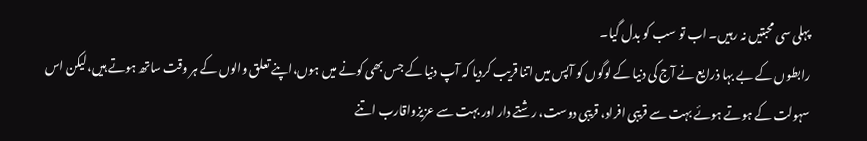پہلی سی محبتیں نہ رہیں۔ اب تو سب کو بدل گیا۔
رابطوں کے بے بہا ذرایع نے آج کی دنیا کے لوگوں کو آپس میں اتنا قریب کردیا کہ آپ دنیا کے جس بھی کونے میں ہوں،اپنے تعلق والوں کے ہر وقت ساتھ ہوتے ہیں،لیکن اس سہولت کے ہوتے ہوئے بہت سے قریبی افراد، قریبی دوست، رشتے دار اور بہت سے عزیزواقارب اتنے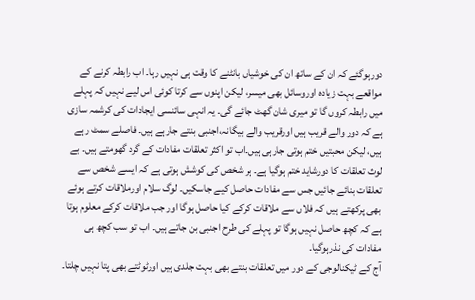دورہوگئے کہ ان کے ساتھ ان کی خوشیاں بانٹنے کا وقت ہی نہیں رہا۔ اب رابطہ کرنے کے مواقعے بہت زیادہ اوروسائل بھی میسر، لیکن اپنوں سے کرتا کوئی اس لیے نہیں کہ پہلے میں رابطہ کروں گا تو میری شان گھٹ جائے گی۔ یہ انہی سائنسی ایجادات کی کرشمہ سازی ہے کہ دور والے قریب ہیں اورقریب والے بیگانہ،اجنبی بنتے جارہے ہیں۔ فاصلے سمٹ رہے ہیں، لیکن محبتیں ختم ہوتی جارہی ہیں۔اب تو اکثر تعلقات مفادات کے گرد گھومتے ہیں۔ بے لوث تعلقات کا دورشاید ختم ہوگیا ہے۔ ہر شخص کی کوشش ہوتی ہے کہ ایسے شخص سے تعلقات بنائے جائیں جس سے مفادات حاصل کیے جاسکیں۔ لوگ سلام اورملاقات کرتے ہوئے بھی پرکھتے ہیں کہ فلاں سے ملاقات کرکے کیا حاصل ہوگا اور جب ملاقات کرکے معلوم ہوتا ہے کہ کچھ حاصل نہیں ہوگا تو پہلے کی طرح اجنبی بن جاتے ہیں۔ اب تو سب کچھ ہی مفادات کی نذرہوگیا۔
آج کے ٹیکنالوجی کے دور میں تعلقات بنتے بھی بہت جلدی ہیں اورٹوٹتے بھی پتا نہیں چلتا۔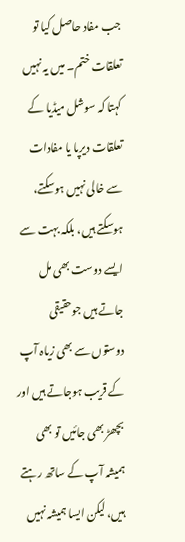جب مفاد حاصل کیا تو تعلقات ختم۔ میں یہ نہیں کہتا کہ سوشل میڈیا کے تعلقات دیرپا یا مفادات سے خالی نہیں ہوسکتے، ہوسکتے ہیں، بلکہ بہت سے ایسے دوست بھی مل جاتے ہیں جوحقیقی دوستوں سے بھی زیاہ آپ کے قریب ہوجاتے ہیں اور بچھڑ بھی جائیں تو بھی ہمیشہ آپ کے ساتھ رہتے ہیں، لیکن ایسا ہمیشہ نہیں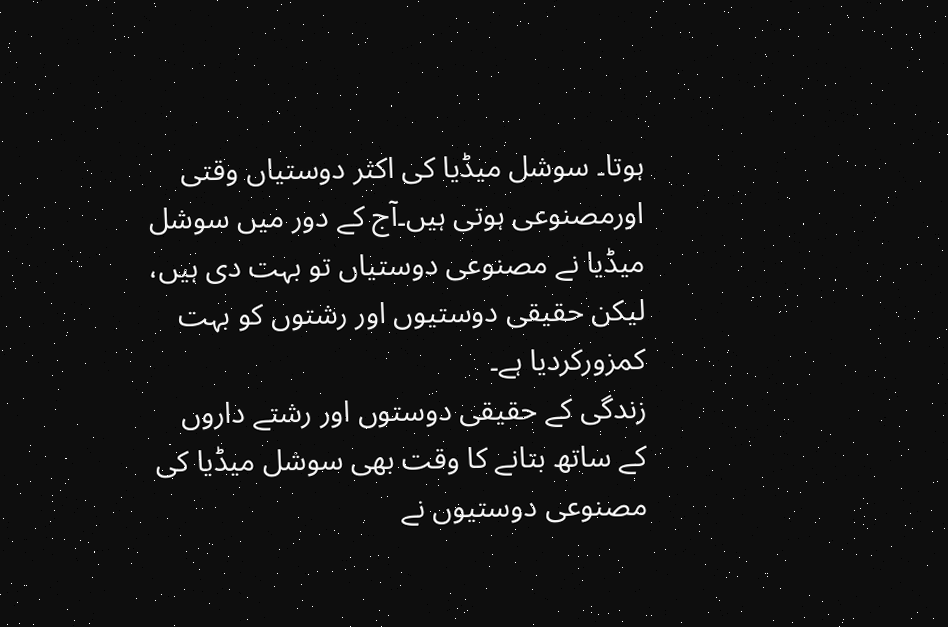ہوتا۔ سوشل میڈیا کی اکثر دوستیاں وقتی اورمصنوعی ہوتی ہیں۔آج کے دور میں سوشل میڈیا نے مصنوعی دوستیاں تو بہت دی ہیں، لیکن حقیقی دوستیوں اور رشتوں کو بہت کمزورکردیا ہے۔
زندگی کے حقیقی دوستوں اور رشتے داروں کے ساتھ بتانے کا وقت بھی سوشل میڈیا کی مصنوعی دوستیوں نے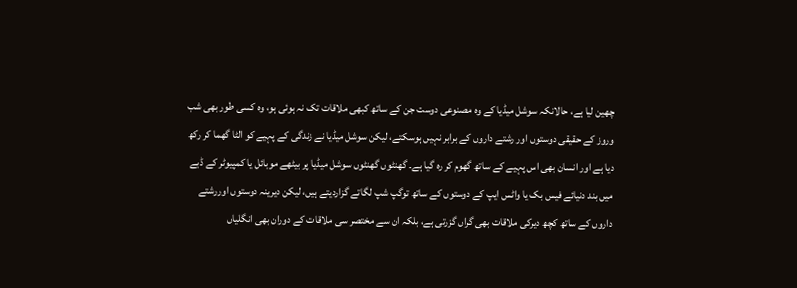چھین لیا ہے، حالانکہ سوشل میڈیا کے وہ مصنوعی دوست جن کے ساتھ کبھی ملاقات تک نہ ہوئی ہو، وہ کسی طور بھی شب وروز کے حقیقی دوستوں اور رشتے داروں کے برابر نہیں ہوسکتے، لیکن سوشل میڈیا نے زندگی کے پہیے کو الٹا گھما کر رکھ دیا ہے اور انسان بھی اس پہیے کے ساتھ گھوم کر رہ گیا ہے۔ گھنٹوں گھنٹوں سوشل میڈیا پر بیٹھے موبائل یا کمپیوٹر کے ڈبے میں بند دنیائے فیس بک یا واٹس ایپ کے دوستوں کے ساتھ توگپ شپ لگاتے گزاردیتے ہیں، لیکن دیرینہ دوستوں اوررشتے داروں کے ساتھ کچھ دیرکی ملاقات بھی گراں گزرتی ہے، بلکہ ان سے مختصر سی ملاقات کے دوران بھی انگلیاں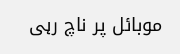موبائل پر ناچ رہی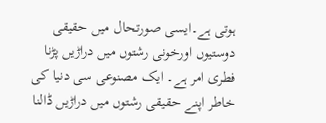ہوتی ہے۔ایسی صورتحال میں حقیقی دوستیوں اورخونی رشتوں میں دراڑیں پڑنا فطری امر ہے۔ ایک مصنوعی سی دنیا کی خاطر اپنے حقیقی رشتوں میں دراڑیں ڈالنا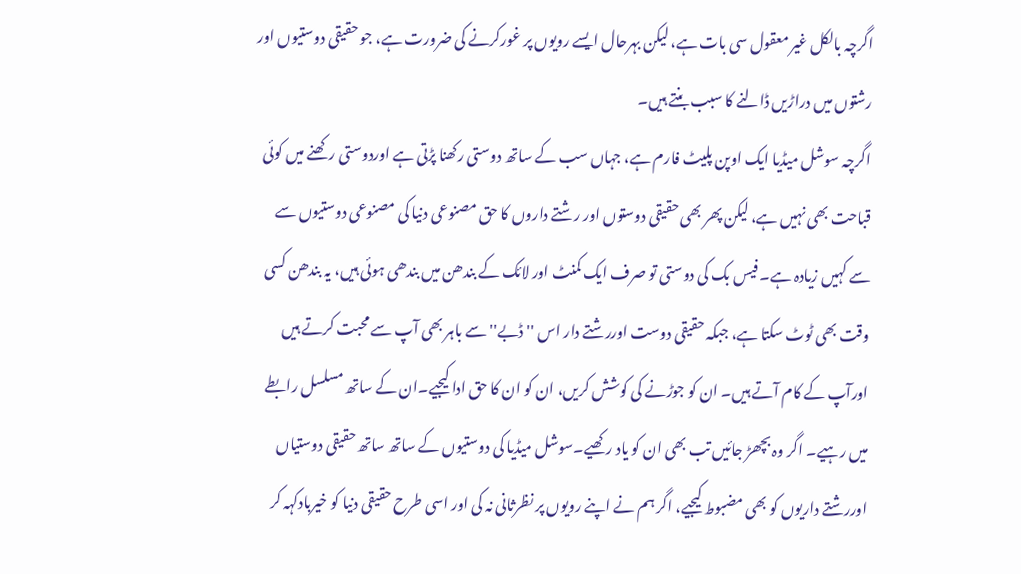اگرچہ بالکل غیر معقول سی بات ہے، لیکن بہرحال ایسے رویوں پر غورکرنے کی ضرورت ہے، جو حقیقی دوستیوں اور رشتوں میں دراڑیں ڈالنے کا سبب بنتے ہیں۔
اگرچہ سوشل میڈیا ایک اوپن پلیٹ فارم ہے، جہاں سب کے ساتھ دوستی رکھنا پڑتی ہے اوردوستی رکھنے میں کوئی قباحت بھی نہیں ہے، لیکن پھر بھی حقیقی دوستوں اور رشتے داروں کا حق مصنوعی دنیا کی مصنوعی دوستیوں سے سے کہیں زیادہ ہے۔ فیس بک کی دوستی تو صرف ایک کمنٹ اور لائک کے بندھن میں بندھی ہوئی ہیں، یہ بندھن کسی وقت بھی ٹوٹ سکتا ہے، جبکہ حقیقی دوست اوررشتے دار اس ''ڈبے'' سے باہر بھی آپ سے محبت کرتے ہیں اورآپ کے کام آتے ہیں۔ ان کو جوڑنے کی کوشش کریں، ان کو ان کا حق ادا کیجیے۔ان کے ساتھ مسلسل رابطے میں رہیے۔ اگر وہ بچھڑ جائیں تب بھی ان کو یاد رکھیے۔سوشل میڈیا کی دوستیوں کے ساتھ ساتھ حقیقی دوستیاں اوررشتے داریوں کو بھی مضبوط کیجیے، اگر ہم نے اپنے رویوں پر نظرثانی نہ کی اور اسی طرح حقیقی دنیا کو خیربادکہہ کر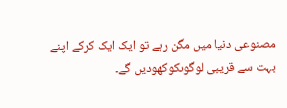مصنوعی دنیا میں مگن رہے تو ایک ایک کرکے اپنے بہت سے قریبی لوگوںکوکھودیں گے۔